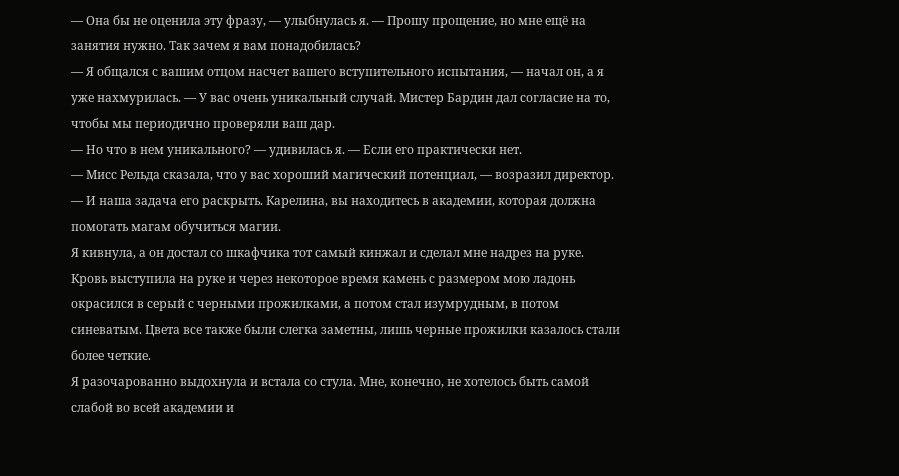— Она бы не оценила эту фразу, — улыбнулась я. — Прошу прощение, но мне ещё на занятия нужно. Так зачем я вам понадобилась?
— Я общался с вашим отцом насчет вашего вступительного испытания, — начал он, а я уже нахмурилась. — У вас очень уникальный случай. Мистер Бардин дал согласие на то, чтобы мы периодично проверяли ваш дар.
— Но что в нем уникального? — удивилась я. — Если его практически нет.
— Мисс Рельда сказала, что у вас хороший магический потенциал, — возразил директор. — И наша задача его раскрыть. Карелина, вы находитесь в академии, которая должна помогать магам обучиться магии.
Я кивнула, а он достал со шкафчика тот самый кинжал и сделал мне надрез на руке. Кровь выступила на руке и через некоторое время камень с размером мою ладонь окрасился в серый с черными прожилками, а потом стал изумрудным, в потом синеватым. Цвета все также были слегка заметны, лишь черные прожилки казалось стали более четкие.
Я разочарованно выдохнула и встала со стула. Мне, конечно, не хотелось быть самой слабой во всей академии и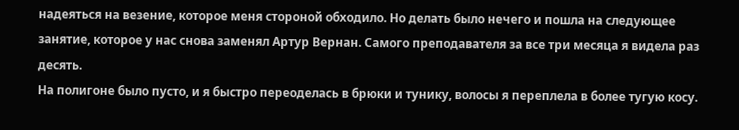надеяться на везение, которое меня стороной обходило. Но делать было нечего и пошла на следующее занятие, которое у нас снова заменял Артур Вернан. Самого преподавателя за все три месяца я видела раз десять.
На полигоне было пусто, и я быстро переоделась в брюки и тунику, волосы я переплела в более тугую косу.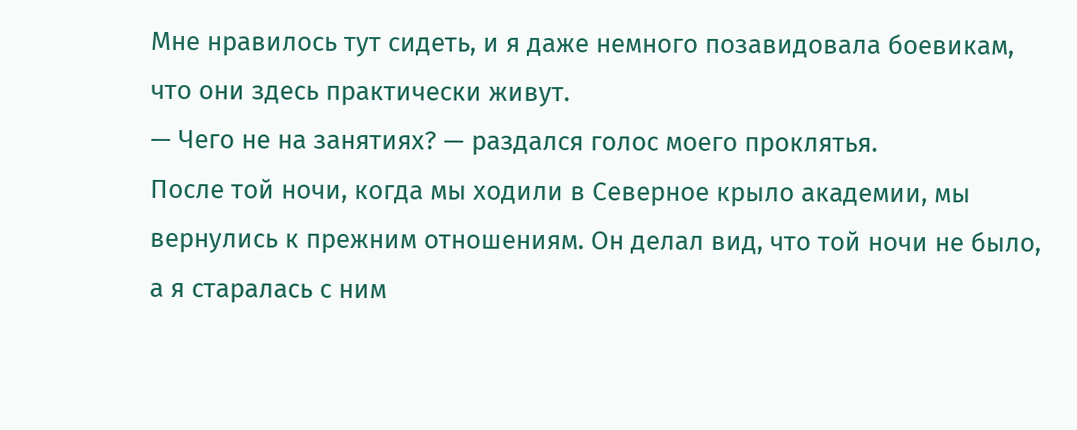Мне нравилось тут сидеть, и я даже немного позавидовала боевикам, что они здесь практически живут.
— Чего не на занятиях? — раздался голос моего проклятья.
После той ночи, когда мы ходили в Северное крыло академии, мы вернулись к прежним отношениям. Он делал вид, что той ночи не было, а я старалась с ним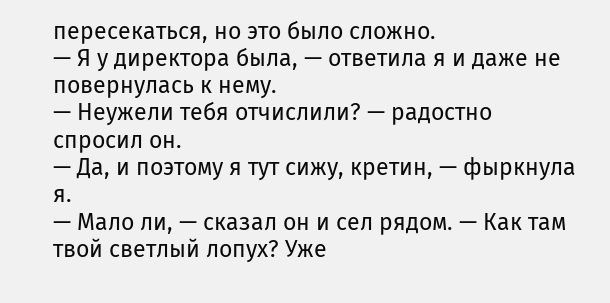пересекаться, но это было сложно.
— Я у директора была, — ответила я и даже не повернулась к нему.
— Неужели тебя отчислили? — радостно спросил он.
— Да, и поэтому я тут сижу, кретин, — фыркнула я.
— Мало ли, — сказал он и сел рядом. — Как там твой светлый лопух? Уже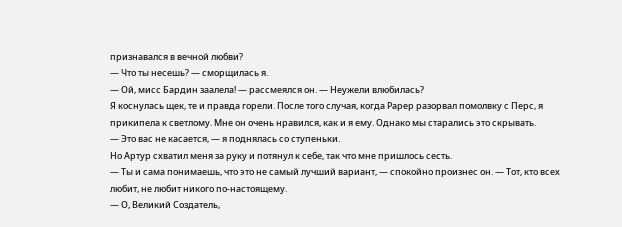признавался в вечной любви?
— Что ты несешь? — сморщилась я.
— Ой, мисс Бардин заалела! — рассмеялся он. — Неужели влюбилась?
Я коснулась щек, те и правда горели. После того случая, когда Рарер разорвал помолвку с Перс, я прикипела к светлому. Мне он очень нравился, как и я ему. Однако мы старались это скрывать.
— Это вас не касается, — я поднялась со ступеньки.
Но Артур схватил меня за руку и потянул к себе, так что мне пришлось сесть.
— Ты и сама понимаешь, что это не самый лучший вариант, — спокойно произнес он. — Тот, кто всех любит, не любит никого по-настоящему.
— О, Великий Создатель,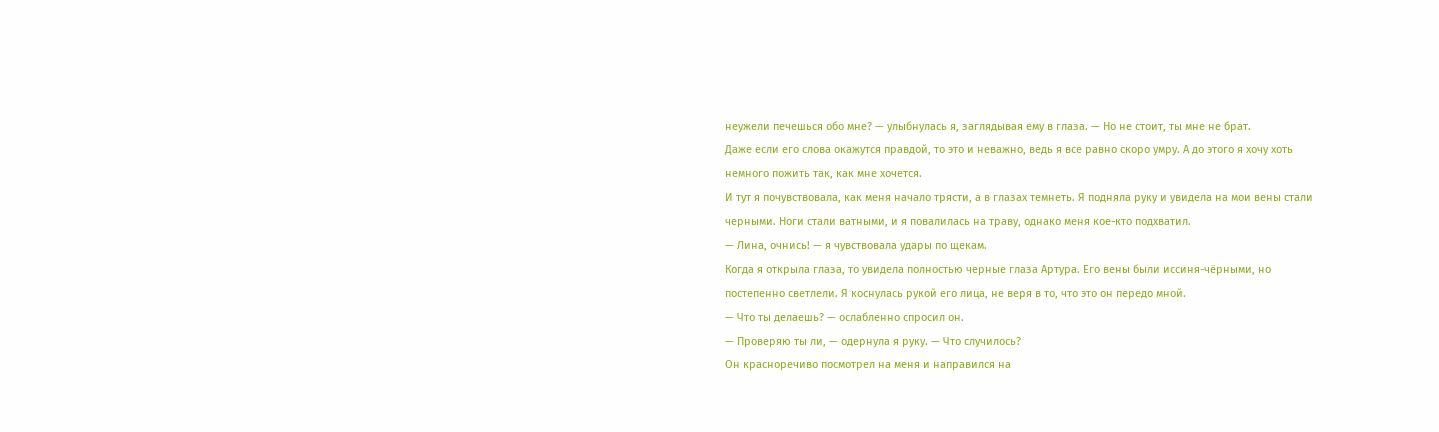неужели печешься обо мне? — улыбнулась я, заглядывая ему в глаза. — Но не стоит, ты мне не брат.
Даже если его слова окажутся правдой, то это и неважно, ведь я все равно скоро умру. А до этого я хочу хоть немного пожить так, как мне хочется.
И тут я почувствовала, как меня начало трясти, а в глазах темнеть. Я подняла руку и увидела на мои вены стали черными. Ноги стали ватными, и я повалилась на траву, однако меня кое-кто подхватил.
— Лина, очнись! — я чувствовала удары по щекам.
Когда я открыла глаза, то увидела полностью черные глаза Артура. Его вены были иссиня-чёрными, но постепенно светлели. Я коснулась рукой его лица, не веря в то, что это он передо мной.
— Что ты делаешь? — ослабленно спросил он.
— Проверяю ты ли, — одернула я руку. — Что случилось?
Он красноречиво посмотрел на меня и направился на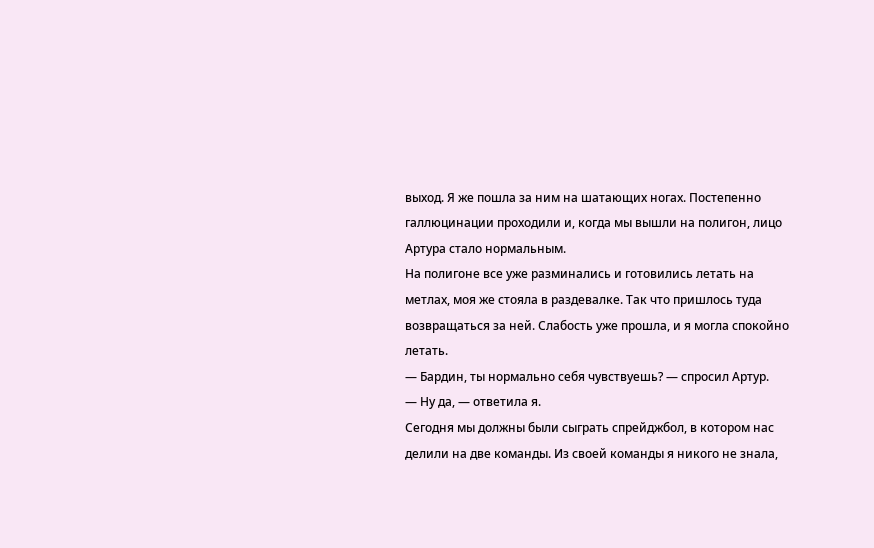выход. Я же пошла за ним на шатающих ногах. Постепенно галлюцинации проходили и, когда мы вышли на полигон, лицо Артура стало нормальным.
На полигоне все уже разминались и готовились летать на метлах, моя же стояла в раздевалке. Так что пришлось туда возвращаться за ней. Слабость уже прошла, и я могла спокойно летать.
— Бардин, ты нормально себя чувствуешь? — спросил Артур.
— Ну да, — ответила я.
Сегодня мы должны были сыграть спрейджбол, в котором нас делили на две команды. Из своей команды я никого не знала,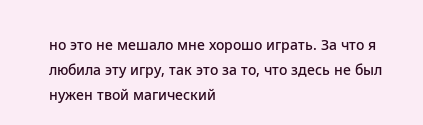но это не мешало мне хорошо играть. За что я любила эту игру, так это за то, что здесь не был нужен твой магический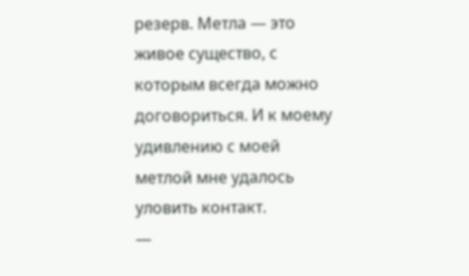резерв. Метла — это живое существо, с которым всегда можно договориться. И к моему удивлению с моей метлой мне удалось уловить контакт.
—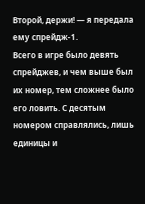Второй, держи! — я передала ему спрейдж-1.
Всего в игре было девять спрейджев, и чем выше был их номер, тем сложнее было его ловить. С десятым номером справлялись, лишь единицы и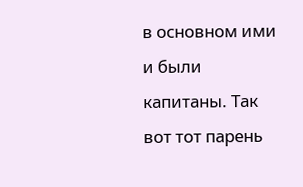в основном ими и были капитаны. Так вот тот парень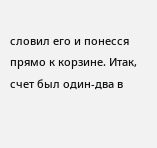словил его и понесся прямо к корзине. Итак, счет был один-два в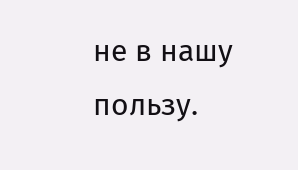не в нашу пользу.